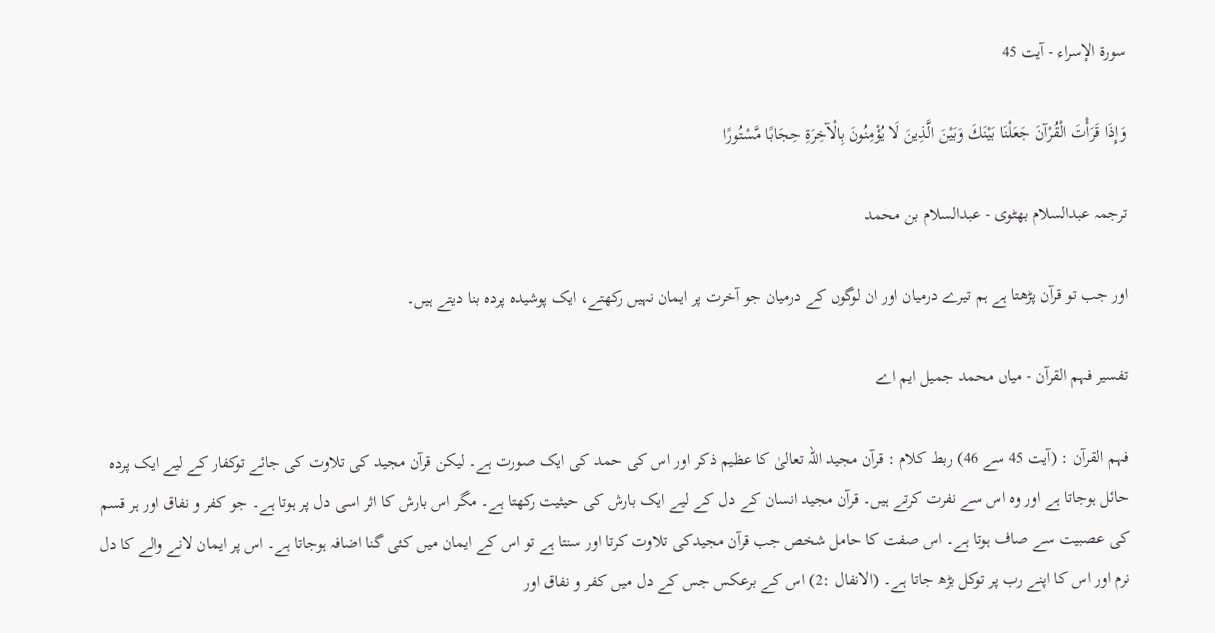سورة الإسراء - آیت 45

وَإِذَا قَرَأْتَ الْقُرْآنَ جَعَلْنَا بَيْنَكَ وَبَيْنَ الَّذِينَ لَا يُؤْمِنُونَ بِالْآخِرَةِ حِجَابًا مَّسْتُورًا

ترجمہ عبدالسلام بھٹوی - عبدالسلام بن محمد

اور جب تو قرآن پڑھتا ہے ہم تیرے درمیان اور ان لوگوں کے درمیان جو آخرت پر ایمان نہیں رکھتے، ایک پوشیدہ پردہ بنا دیتے ہیں۔

تفسیر فہم القرآن - میاں محمد جمیل ایم اے

فہم القرآن : (آیت 45 سے 46) ربط کلام : قرآن مجید اللہ تعالیٰ کا عظیم ذکر اور اس کی حمد کی ایک صورت ہے۔ لیکن قرآن مجید کی تلاوت کی جائے توکفار کے لیے ایک پردہ حائل ہوجاتا ہے اور وہ اس سے نفرت کرتے ہیں۔ قرآن مجید انسان کے دل کے لیے ایک بارش کی حیثیت رکھتا ہے۔ مگر اس بارش کا اثر اسی دل پر ہوتا ہے۔ جو کفر و نفاق اور ہر قسم کی عصبیت سے صاف ہوتا ہے۔ اس صفت کا حامل شخص جب قرآن مجیدکی تلاوت کرتا اور سنتا ہے تو اس کے ایمان میں کئی گنا اضافہ ہوجاتا ہے۔ اس پر ایمان لانے والے کا دل نرم اور اس کا اپنے رب پر توکل بڑھ جاتا ہے۔ (الانفال :2) اس کے برعکس جس کے دل میں کفر و نفاق اور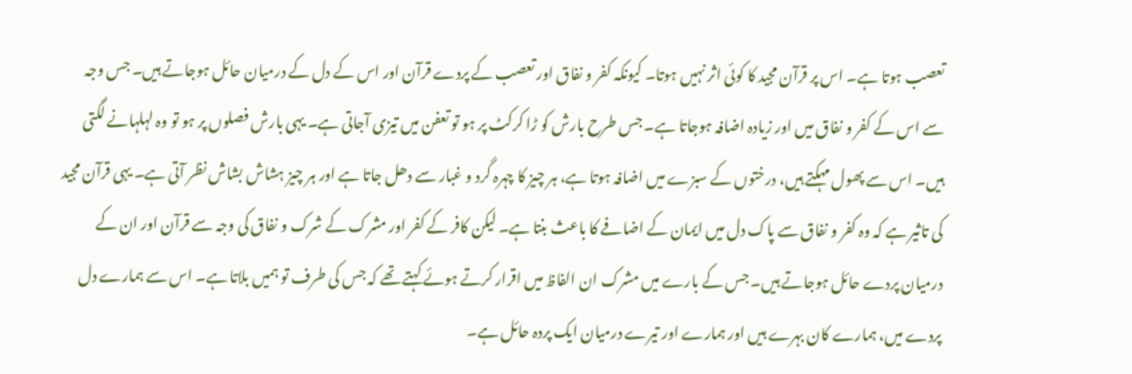تعصب ہوتا ہے۔ اس پر قرآن مجید کا کوئی اثر نہیں ہوتا۔ کیونکہ کفر و نفاق اور تعصب کے پردے قرآن اور اس کے دل کے درمیان حائل ہوجاتے ہیں۔ جس وجہ سے اس کے کفر و نفاق میں اور زیادہ اضافہ ہوجاتا ہے۔ جس طرح بارش کو ڑا کرکٹ پر ہو تو تعفن میں تیزی آجاتی ہے۔ یہی بارش فصلوں پر ہو تو وہ لہلہانے لگتی ہیں۔ اس سے پھول مہکتے ہیں، درختوں کے سبزے میں اضافہ ہوتا ہے، ہر چیز کا چہرہ گرد و غبار سے دھل جاتا ہے اور ہر چیز ہشاش بشاش نظر آتی ہے۔ یہی قرآن مجید کی تاثیر ہے کہ وہ کفر و نفاق سے پاک دل میں ایمان کے اضافے کا باعث بنتا ہے۔ لیکن کافر کے کفر اور مشرک کے شرک و نفاق کی وجہ سے قرآن اور ان کے درمیان پردے حائل ہوجاتے ہیں۔ جس کے بارے میں مشرک ان الفاظ میں اقرار کرتے ہوئے کہتے تھے کہ جس کی طرف تو ہمیں بلاتا ہے۔ اس سے ہمارے دل پردے میں، ہمارے کان بہرے ہیں اور ہمارے اور تیرے درمیان ایک پردہ حائل ہے۔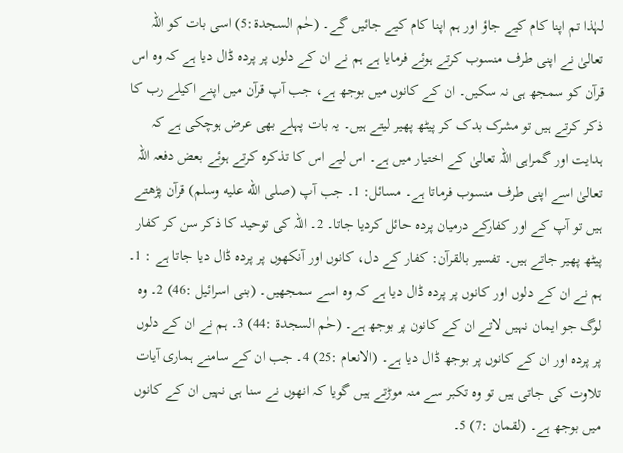لہٰذا تم اپنا کام کیے جاؤ اور ہم اپنا کام کیے جائیں گے۔ (حٰم السجدۃ:5) اسی بات کو اللہ تعالیٰ نے اپنی طرف منسوب کرتے ہوئے فرمایا ہے ہم نے ان کے دلوں پر پردہ ڈال دیا ہے کہ وہ اس قرآن کو سمجھ ہی نہ سکیں۔ ان کے کانوں میں بوجھ ہے، جب آپ قرآن میں اپنے اکیلے رب کا ذکر کرتے ہیں تو مشرک بدک کر پیٹھ پھیر لیتے ہیں۔ یہ بات پہلے بھی عرض ہوچکی ہے کہ ہدایت اور گمراہی اللہ تعالیٰ کے اختیار میں ہے۔ اس لیے اس کا تذکرہ کرتے ہوئے بعض دفعہ اللہ تعالیٰ اسے اپنی طرف منسوب فرماتا ہے۔ مسائل: 1۔ جب آپ (صلى الله عليه وسلم) قرآن پڑھتے ہیں تو آپ کے اور کفارکے درمیان پردہ حائل کردیا جاتا۔ 2۔ اللہ کی توحید کا ذکر سن کر کفار پیٹھ پھیر جاتے ہیں۔ تفسیر بالقرآن: کفار کے دل، کانوں اور آنکھوں پر پردہ ڈال دیا جاتا ہے : 1۔ ہم نے ان کے دلوں اور کانوں پر پردہ ڈال دیا ہے کہ وہ اسے سمجھیں۔ (بنی اسرائیل :46) 2۔ وہ لوگ جو ایمان نہیں لاتے ان کے کانون پر بوجھ ہے۔ (حٰم السجدۃ :44) 3۔ ہم نے ان کے دلوں پر پردہ اور ان کے کانوں پر بوجھ ڈال دیا ہے۔ (الانعام :25) 4۔ جب ان کے سامنے ہماری آیات تلاوت کی جاتی ہیں تو وہ تکبر سے منہ موڑتے ہیں گویا کہ انھوں نے سنا ہی نہیں ان کے کانوں میں بوجھ ہے۔ (لقمان :7) 5۔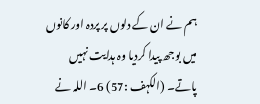ہم نے ان کے دلوں پر پردہ اور کانوں میں بوجھ پیدا کردیا وہ ہدایت نہیں پاتے۔ (الکہف :57) 6۔ اللہ نے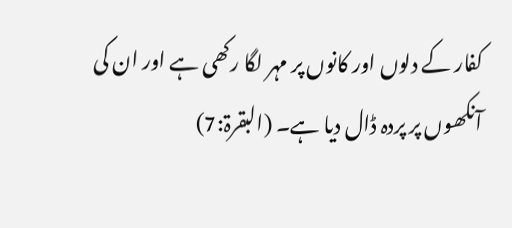کفار کے دلوں اور کانوں پر مہر لگا رکھی ہے اور ان کی آنکھوں پر پردہ ڈال دیا ہے۔ (البقرۃ:7)